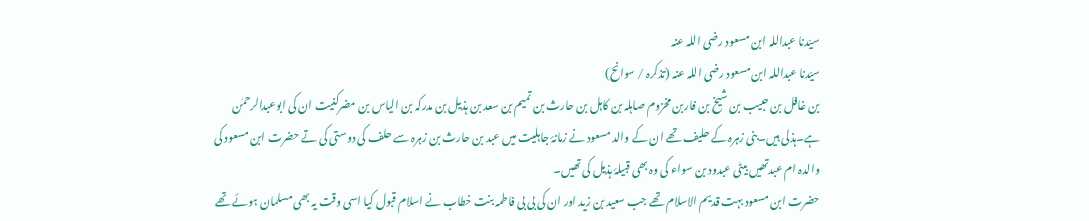سیّدنا عبداللہ ابن مسعود رضی اللہ عنہ
سیّدنا عبداللہ ابن مسعود رضی اللہ عنہ (تذکرہ / سوانح)
بن غافل بن حبیب بن شیخ بن فاربن مخزوم صاہلہ بن کاہل بن حارث بن تمیم بن سعد بن ہذیل بن مدرکہ بن الیاس بن مضرکنیت ان کی ابوعبدالرحمٰن ہے۔ہذلی ہیں۔بنی زہرہ کے حلیف تھے ان کے والد مسعود نے زمانۂ جاہلیت میں عبد بن حارث بن زہرہ سے حلف کی دوستی کی تے حضرت ابن مسعود کی والدہ ام عبدتھیں بیٹی عبدود بن سواء کی وہ بھی قبیلۂ ہذیل کی تھیں۔
حضرت ابن مسعود بہت قدیم الاسلام تھے جب سعید بن زید اور ان کی بی بی فاطمہ بنت خطاب نے اسلام قبول کیا اسی وقت یہ بھی مسلمان ہوئے تھے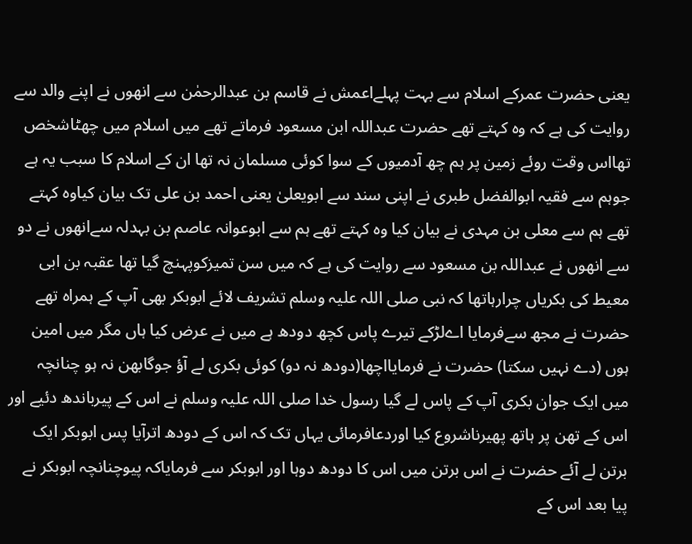یعنی حضرت عمرکے اسلام سے بہت پہلےاعمش نے قاسم بن عبدالرحمٰن سے انھوں نے اپنے والد سے روایت کی ہے کہ وہ کہتے تھے حضرت عبداللہ ابن مسعود فرماتے تھے میں اسلام میں چھٹاشخص تھااس وقت روئے زمین پر ہم چھ آدمیوں کے سوا کوئی مسلمان نہ تھا ان کے اسلام کا سبب یہ ہے جوہم سے فقیہ ابوالفضل طبری نے اپنی سند سے ابویعلیٰ یعنی احمد بن علی تک بیان کیاوہ کہتے تھے ہم سے معلی بن مہدی نے بیان کیا وہ کہتے تھے ہم سے ابوعوانہ عاصم بن بہدلہ سےانھوں نے دو سے انھوں نے عبداللہ بن مسعود سے روایت کی ہے کہ میں سن تمیزکوپہنچ گیا تھا عقبہ بن ابی معیط کی بکریاں چرارہاتھا کہ نبی صلی اللہ علیہ وسلم تشریف لائے ابوبکر بھی آپ کے ہمراہ تھے حضرت نے مجھ سےفرمایا اےلڑکے تیرے پاس کچھ دودھ ہے میں نے عرض کیا ہاں مگر میں امین ہوں (دے نہیں سکتا) حضرت نے فرمایااچھا(دودھ نہ دو) کوئی بکری لے آؤ جوگابھن نہ ہو چنانچہ میں ایک جوان بکری آپ کے پاس لے گیا رسول خدا صلی اللہ علیہ وسلم نے اس کے پیرباندھ دئیے اور اس کے تھن پر ہاتھ پھیرناشروع کیا اوردعافرمائی یہاں تک کہ اس کے دودھ اترآیا پس ابوبکر ایک برتن لے آئے حضرت نے اس برتن میں اس کا دودھ دوہا اور ابوبکر سے فرمایاکہ پیوچنانچہ ابوبکر نے پیا بعد اس کے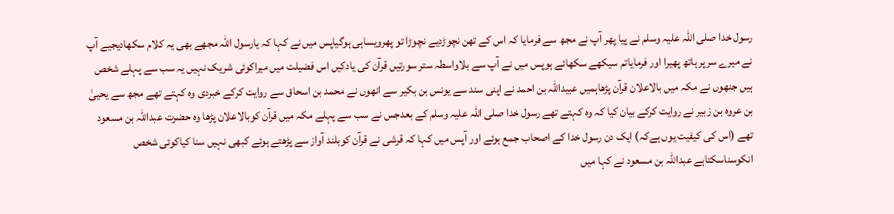رسول خدا صلی اللہ علیہ وسلم نے پیا پھر آپ نے مجھ سے فرمایا کہ اس کے تھن نچوڑدیے نچوڑا تو پھرویساہی ہوگیاپس میں نے کہا کہ یارسول اللہ مجھے بھی یہ کلام سکھادیجیے آپ نے میرے سرپر ہاتھ پھیرا اور فرمایاتم سیکھے سکھائے ہوپس میں نے آپ سے بلاواسطہ ستر سورتیں قرآن کی یادکیں اس فضیلت میں میراکوئی شریک نہیں یہ سب سے پہلے شخص ہیں جنھوں نے مکہ میں بالاعلان قرآن پڑھاہمیں عبیداللہ بن احمد نے اپنی سند سے یونس بن بکیر سے انھوں نے محمد بن اسحاق سے روایت کرکے خبردی وہ کہتے تھے مجھ سے یحییٰ بن عروہ بن زبیر نے روایت کرکے بیان کیا کہ وہ کہتے تھے رسول خدا صلی اللہ علیہ وسلم کے بعدجس نے سب سے پہلے مکہ میں قرآن کوبالاعلان پڑھا وہ حضرت عبداللہ بن مسعود تھے (اس کی کیفیت یوں ہےکہ) ایک دن رسول خدا کے اصحاب جمع ہوئے اور آپس میں کہا کہ قرشی نے قرآن کوبلند آواز سے پڑھتے ہوئے کبھی نہیں سنا کیاکوئی شخص انکوسناسکتاہے عبداللہ بن مسعود نے کہا میں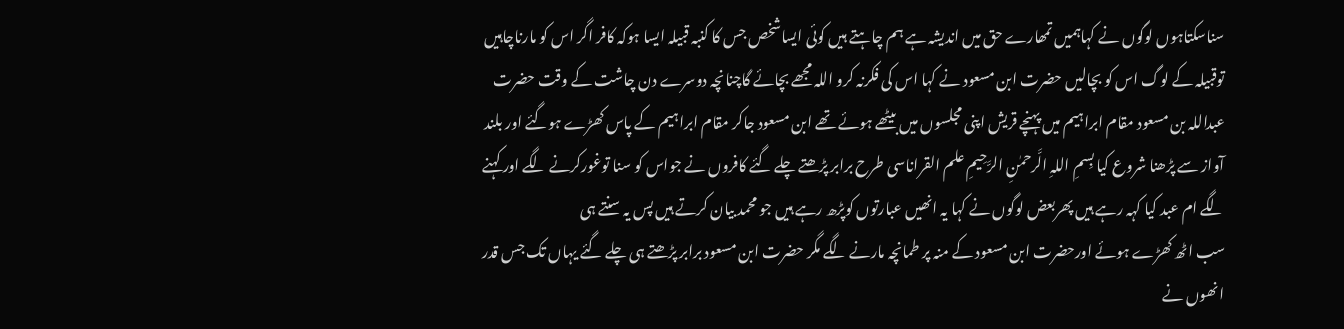سناسکتاہوں لوگوں نے کہاہمیں تمھارے حق میں اندیشہ ہے ہم چاہتے ہیں کوئی ایساشخص جس کا کنبہ قبیلہ ایسا ہوکہ کافر اگر اس کو مارناچاہیں توقبیلہ کے لوگ اس کو بچالیں حضرت ابن مسعود نے کہا اس کی فکرنہ کرو اللہ مجھے بچائے گاچنانچہ دوسرے دن چاشت کے وقت حضرت عبداللہ بن مسعود مقام ابراہیم میں پہنچے قریش اپنی مجلسوں میں بیٹھے ہوئے تھے ابن مسعود جاکر مقام ابراہیم کے پاس کھڑے ہوگئے اور بلند آواز سے پڑھنا شروع کیا بِسمِ اللہِ الَّرحمٰنِ الرَّحِیمِ علم القراناسی طرح برابر پڑھتے چلے گئے کافروں نے جواس کو سنا توغورکرنے لگے اور کہنے لگے ام عبد کیا کہہ رہے ہیں پھربعض لوگوں نے کہا یہ انھیں عبارتوں کوپڑھ رہے ہیں جو محمد بیان کرتے ہیں پس یہ سنتے ہی
سب اٹھ کھڑے ہوئے اورحضرت ابن مسعود کے منہ پر طمانچہ مارنے لگے مگر حضرت ابن مسعود برابر پڑھتے ہی چلے گئے یہاں تک جس قدر انھوں نے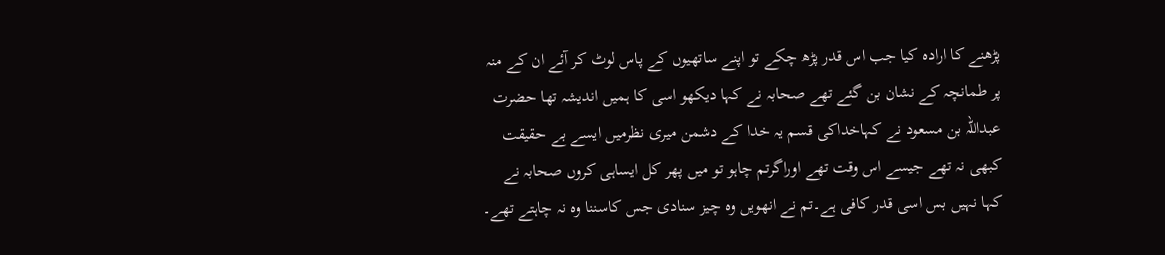پڑھنے کا ارادہ کیا جب اس قدر پڑھ چکے تو اپنے ساتھیوں کے پاس لوٹ کر آئے ان کے منہ پر طمانچہ کے نشان بن گئے تھے صحابہ نے کہا دیکھو اسی کا ہمیں اندیشہ تھا حضرت عبداللہ بن مسعود نے کہاخداکی قسم یہ خدا کے دشمن میری نظرمیں ایسے بے حقیقت کبھی نہ تھے جیسے اس وقت تھے اوراگرتم چاہو تو میں پھر کل ایساہی کروں صحابہ نے کہا نہیں بس اسی قدر کافی ہے۔تم نے انھویں وہ چیز سنادی جس کاسننا وہ نہ چاہتے تھے۔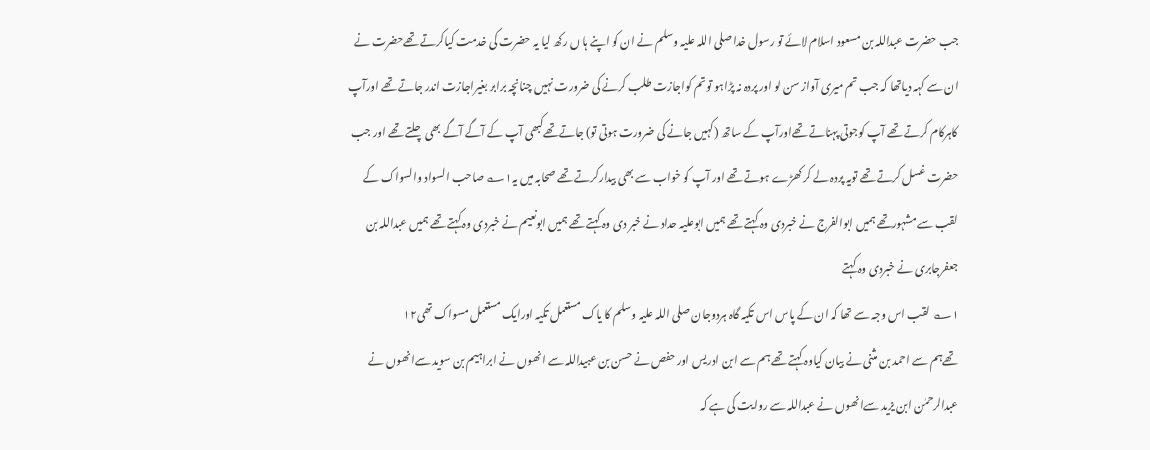جب حضرت عبداللہ بن مسعود اسلام لائے تو رسول خدا صلی اللہ علیہ وسلم نے ان کو اپنے ہا ں رکھ لیا یہ حضرت کی خدمت کیاکرتے تھےحضرت نے ان سے کہہ دیاتھا کہ جب تم میری آواز سن لو اور پردہ نہ پڑاہو توتم کواجازت طلب کرنے کی ضرورت نہیں چنانچہ برابر بغیراجازت اندر جاتے تھے اورآپ کاہرکام کرتے تھے آپ کوجوتی پہناتے تھےاورآپ کے ساتھ (کہیں جانے کی ضرورت ہوتی تو) جاتےتھےکبھی آپ کے آگے آگے بھی چلتے تھے اور جب حضرت غسل کرتے تھے تویہ پردہ لے کر کھڑے ہوتے تھے اور آپ کو خواب سے بھی بیدارکرتے تھے صحابہ میں یہ۱؎ صاحب السواد والسواک کے لقب سے مشہورتھے ہمیں ابوالفرج نے خبردی وہ کہتے تھے ہمیں ابوعلیہ حداد نے خبر دی وہ کہتے تھے ہمیں ابونعیم نے خبردی وہ کہتے تھے ہمیں عبداللہ بن جعفرجابری نے خبردی وہ کہتے
۱؎ لقب اس وجہ سے تھا کہ ان کے پاس اس تکیہ گاہ ہردوجان صلی اللہ علیہ وسلم کا یاک مستعمل تکیہ اورایک مستعمل مسواک تھی۱۲
تھےہم سے احمد بن مثنی نے بیان کیاوہ کہتے تھے ہم سے ابن ادریس اور حفص نے حسن بن عبیداللہ سے انھوں نے ابراہیم بن سوید سےانھوں نے عبدالرحمٰن ابن یزید سےانھوں نے عبداللہ سے روایت کی ہے کہ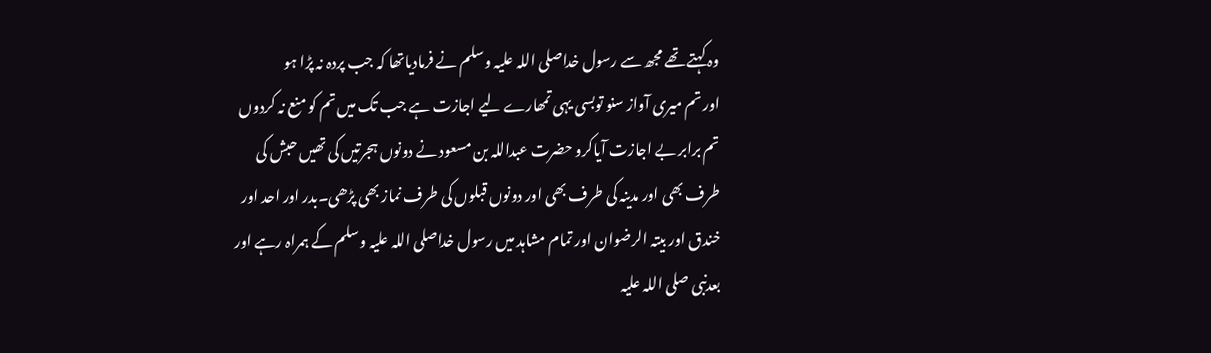وہ کہتے تھے مجھ سے رسول خداصلی اللہ علیہ وسلم نے فرمادیاتھا کہ جب پردہ نہ پڑا ہو
اور تم میری آواز سنو توبسی یہی تمھارے لیے اجازت ہے جب تک میں تم کو منع نہ کردوں تم برابر بے اجازت آیاکرو حضرت عبداللہ بن مسعود نے دونوں ہجرتیں کی تھیں حبش کی طرف بھی اور مدینہ کی طرف بھی اور دونوں قبلوں کی طرف نماز بھی پڑھی۔بدر اور احد اور خندق اور بیتہ الرضوان اور تمام مشاہد میں رسول خداصلی اللہ علیہ وسلم کے ہمراہ رہے اور بعدنبی صلی اللہ علیہ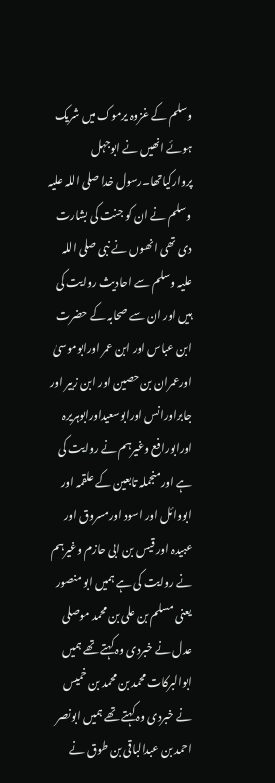وسلم کے غزوہ یرموک میں شریک ہوئے انھیں نے ابوجہل پروارکیاتھا۔رسول خدا صلی اللہ علیہ وسلم نے ان کو جنت کی بشارت دی تھی انھوں نے نبی صلی اللہ علیہ وسلم سے احادیث روایت کی ہیں اور ان سے صحابہ کے حضرت ابن عباس اور ابن عمر اورابوموسیٰ اورعمران بن حصین اور ابن زبیر اور جابراورانس اورابوسعیداورابوہریرہ اورابورافع وغیرہم نے روایت کی ہے اورمنجملہ تابعین کے علقمہ اور ابووائل اور اسود اورمسروق اور عبیدہ اور قیس بن ابی حازم وغیرہم نے روایت کی ہے ہمیں ابو منصور یعنی مسلم بن علی بن محمد موصلی عدل نے خبردی وہ کہتے تھے ہمیں ابوالبرکات محمد بن محمد بن خمیس نے خبردی وہ کہتے تھے ہمیں ابونصر احمد بن عبدالباقی بن طوق نے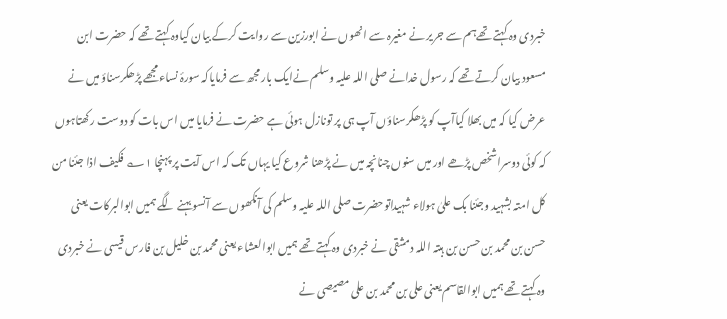خبردی وہ کہتے تھےہم سے جریر نے مغیرہ سے انھوں نے ابورزین سے روایت کرکے بیان کیاوہ کہتے تھے کہ حضرت ابن مسعود بیان کرتے تھے کہ رسول خدانے صلی اللہ علیہ وسلم نےایک بار مجھ سے فرمایاکہ سورۂ نساءمجھے پڑھکرسناؤ میں نے عرض کیا کہ میں بھلا کیاآپ کو پڑھکرسناؤں آپ ہی پر تونازل ہوئی ہے حضرت نے فرمایا میں اس بات کو دوست رکھتاہوں کہ کوئی دوسراشخص پڑھے اور میں سنوں چنانچہ میں نے پڑھنا شروع کیا یہاں تک کہ اس آیت پر پہنچا ۱؎ فکیف اذا جئنا من کل امتہ بشہید وجئنا بک علیٰ ہولاء شہیداتوحضرت صلی اللہ علیہ وسلم کی آنکھوں سے آنسو بہنے لگے ہمیں ابوالبرکات یعنی حسن بن محمد بن حسن بن ہبتہ اللہ دمشقی نے خبردی وہ کہتے تھے ہمیں ابوالعشاء یعنی محمد بن خلیل بن فارس قیسی نے خبردی وہ کہتے تھے ہمیں ابوالقاسم یعنی علی بن محمد بن علی مصیصی نے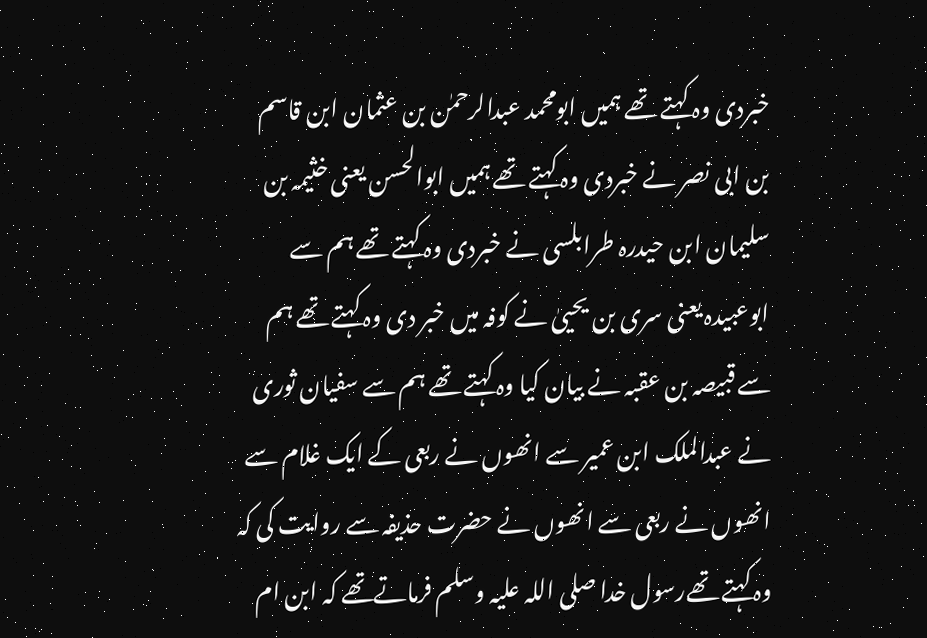خبردی وہ کہتے تھے ہمیں ابومحمد عبدالرحمٰن بن عثمان ابن قاسم بن ابی نصر نے خبردی وہ کہتے تھے ہمیں ابوالحسن یعنی خثیمہ بن سلیمان ابن حیدرہ طرابلسی نے خبردی وہ کہتے تھے ہم سے ابوعبیدہ یعنی سری بن یحییٰ نے کوفہ میں خبر دی وہ کہتے تھے ہم سے قبیصہ بن عقبہ نے بیان کیا وہ کہتے تھے ہم سے سفیان ثوری نے عبدالملک ابن عمیر سے انھوں نے ربعی کے ایک غلام سے انھوں نے ربعی سے انھوں نے حضرت حذیفہ سے روایت کی کہ وہ کہتے تھےرسول خدا صلی اللہ علیہ وسلم فرماتےتھے کہ ابن ام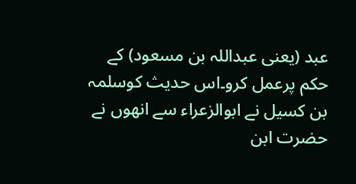عبد (یعنی عبداللہ بن مسعود) کے حکم پرعمل کرو۔اس حدیث کوسلمہ بن کسیل نے ابوالزعراء سے انھوں نے حضرت ابن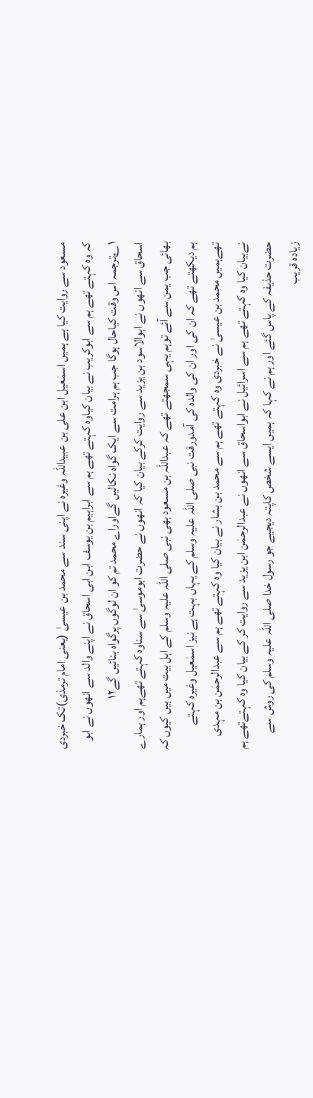مسعود سے روایت کیا ہے ہمیں اسمٰعیل ابن علی بن عبیداللہ وغیرہ نے اپنی سند سے محمد بن عیسیٰ (یعنی امام ترمذی)تک خبردی کہ وہ کہتے تھے ہم سے ابوکریب نے بیان کیاوہ کہتے تھے ہم سے ابراہیم بن یوسف ابن ابی اسحاق نے اپنے والد سے انھوں نے ابو
۱؎ترجمہ اس وقت کیاحال ہوگا جب ہم ہرامت سے ایک گواہ نکالیں گےاوراے محمد تم کو ان لوگوں پرگواہ بنائیں گے۱۲
اسحاق سے انھوں نے ابوالاسود بن یزید سے روایت کرکے بیان کیا کہ انھوں نے حضرت ابوموسیٰ سے سناوہ کہتے تھےہم اور ہمارے بھائی جب یمن سے آئے توہم یہی سمجھتے تھے کہ عبداللہ بن مسعود بھی نبی صلی اللہ علیہ وسلم کے اہل بیت میں ہیں کیوں کہ ہم دیکھتے تھے کہ ان کی اور ان کی والدہ کی آمدورفت نبی صلی اللہ علیہ وسلم کے یہاں بہت ہے نیز اسمٰعیل وغیرہ کہتے تھےہمیں محمد بن عیسیٰ نے خبردی وہ کہتے تھے ہم سے محمد بن بشار نے بیان کیا وہ کہتے تھے ہم سے عبدالرحمٰن بن مہدی نےبیان کیا وہ کہتے تھے ہم سے اسرائیل نے ابواسحاق سے انھوں نے عبدالرحمٰن ابن یزید سے روایت کر کے بیان کیا وہ کہتےتھے ہم حضرت حذیفہ کے پاس گئے اور ہم نے کہا کہ ہمیں ایسے شخص کاپتہ دیجیے جو رسول خدا صلی اللہ علیہ وسلم کی روش سے زیادہ قریب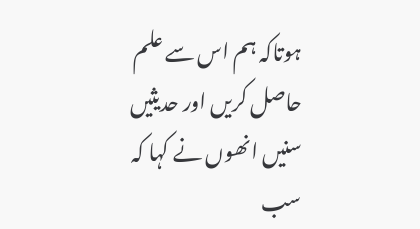ہوتاکہ ہم اس سے علم حاصل کریں اور حدیثیں سنیں انھوں نے کہا کہ سب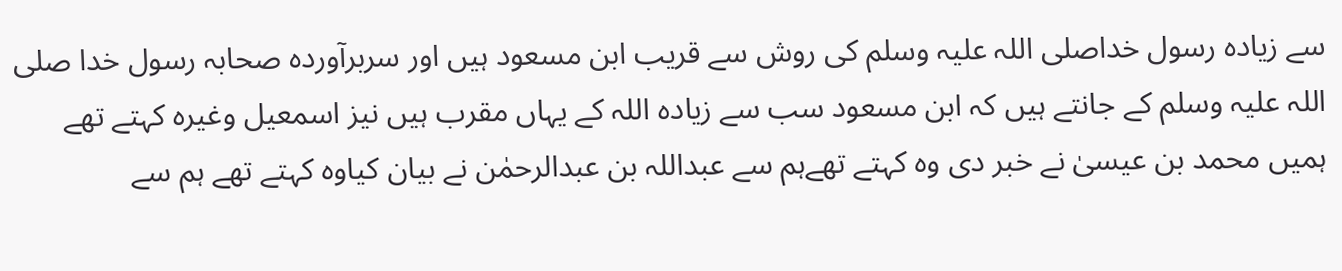سے زیادہ رسول خداصلی اللہ علیہ وسلم کی روش سے قریب ابن مسعود ہیں اور سربرآوردہ صحابہ رسول خدا صلی اللہ علیہ وسلم کے جانتے ہیں کہ ابن مسعود سب سے زیادہ اللہ کے یہاں مقرب ہیں نیز اسمعیل وغیرہ کہتے تھے ہمیں محمد بن عیسیٰ نے خبر دی وہ کہتے تھےہم سے عبداللہ بن عبدالرحمٰن نے بیان کیاوہ کہتے تھے ہم سے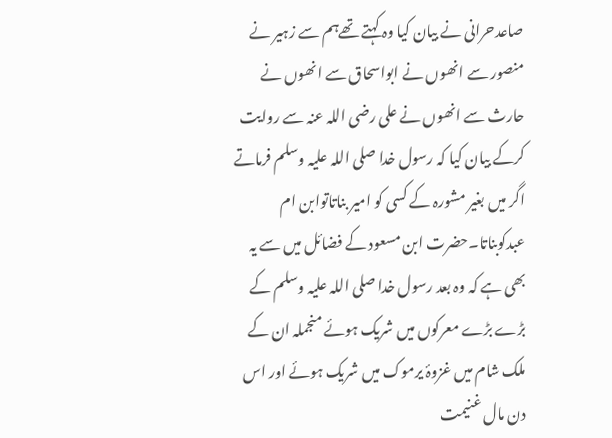صاعدحرانی نے بیان کیا وہ کہتے تھےہم سے زہیر نے منصور سے انھوں نے ابواسحاق سے انھوں نے حارث سے انھوں نے علی رضی اللہ عنہ سے روایت کرکے بیان کیا کہ رسول خدا صلی اللہ علیہ وسلم فرماتے اگر میں بغیر مشورہ کے کسی کو امیر بناتاتوابن ام عبدکوبناتا۔حضرت ابن مسعود کے فضائل میں سے یہ بھی ہے کہ وہ بعد رسول خدا صلی اللہ علیہ وسلم کے بڑے بڑے معرکوں میں شریک ہوئے منجملہ ان کے ملک شام میں غزوۂ یرموک میں شریک ہوئے اور اس دن مال غنیمت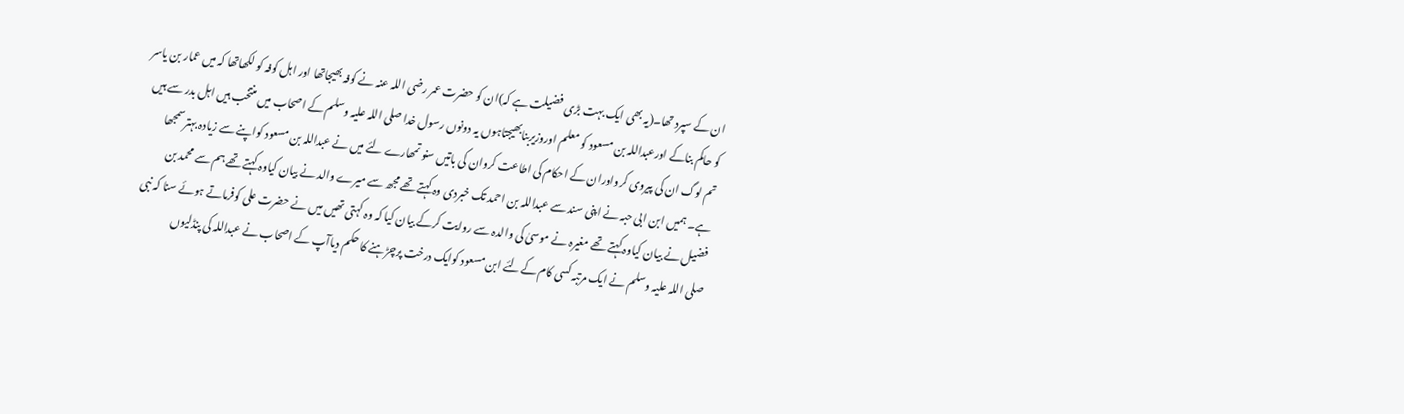ان کے سپرد تھا۔(یہ بھی ایک بہت بڑی فضیلت ہے کہ)ان کو حضرت عمر رضی اللہ عنہ نے کوفہ بھیجاتھا اور اہل کوفہ کو لکھاتھا کہ میں عمار بن یاسر کو حاکم بناکے اورعبداللہ بن مسعود کو معلم اوروزیربنابھیجتاہوں یہ دونوں رسول خدا صلی اللہ علیہ وسلم کے اصحاب میں منتخب ہیں اہل بدر سے ہیں تم لوگ ان کی پیروی کرواوران کے احکام کی اطاعت کروان کی باتیں سنو تمھارے لئے میں نے عبداللہ بن مسعود کواپنے سے زیادہ بہترسمجھا ہے۔ ہمیں ابن ابی حبہ نے اپنی سند سے عبداللہ بن احمد تک خبردی وہ کہتے تھے مجھ سے میرے والد نے بیان کیاوہ کہتے تھے ہم سے محمد بن فضیل نے بیان کیاوہ کہتے تھے مغیرہ نے موسیٰ کی والدہ سے روایت کرکے بیان کیا کہ وہ کہتی تھیں میں نے حضرت علی کوفرماتے ہوئے سنا کہ نبی صلی اللہ علیہ وسلم نے ایک مرتبہ کسی کام کےلئے ابن مسعود کوایک درخت پرچڑہنے کا حکم دیاآپ کے اصحاب نے عبداللہ کی پنڈلیوں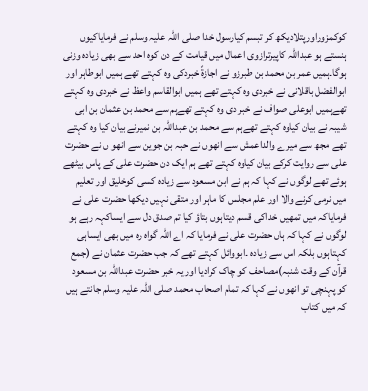کوکمزوراورپتلادیکھ کر تبسم کیارسول خدا صلی اللہ علیہ وسلم نے فرمایاکیوں ہنستے ہو عبداللہ کاپیرترازوی اعمال میں قیامت کے دن کوہ احد سے بھی زیادہ وزنی ہوگا۔ہمیں عمر بن محمد بن طبرزو نے اجازۃً خبردکی وہ کہتے تھے ہمیں ابوطاہر اور ابوالفضل باقلانی نے خبردی وہ کہتے تھے ہمیں ابوالقاسم واعظ نے خبردی وہ کہتے تھےہمیں ابوعلی صواف نے خبر دی وہ کہتے تھےہم سے محمد بن عثمان بن ابی شیبہ نے بیان کیاوہ کہتے تھےہم سے محمد بن عبداللہ بن نمیرنے بیان کیا وہ کہتے تھے مجھ سے میرے والداعمش سے انھوں نے حبہ بن جوین سے انھو ں نے حضرت علی سے روایت کرکے بیان کیاوہ کہتے تھے ہم ایک دن حضرت علی کے پاس بیٹھے ہوئے تھے لوگوں نے کہا کہ ہم نے ابن مسعود سے زیادہ کسی کوخلیق اور تعلیم میں نرمی کرنے والا اور علم مجلس کا ماہر اور متقی نہیں دیکھا حضرت علی نے فرمایاکہ میں تمھیں خداکی قسم دیتاہوں بتاؤ کیا تم صدق دل سے ایساکہہ رہے ہو لوگوں نے کہا کہ ہاں حضرت علی نے فرمایا کہ اے اللہ گواہ رہ میں بھی ایساہی کہتاہوں بلکہ اس سے زیادہ ۔ابووائل کہتے تھے کہ جب حضرت عثمان نے (جمع قرآن کے وقت شنبہ)مصاحف کو چاک کرادیا اور یہ خبر حضرت عبداللہ بن مسعود کو پہنچی تو انھوں نے کہا کہ تمام اصحاب محمد صلی اللہ علیہ وسلم جانتے ہیں کہ میں کتاب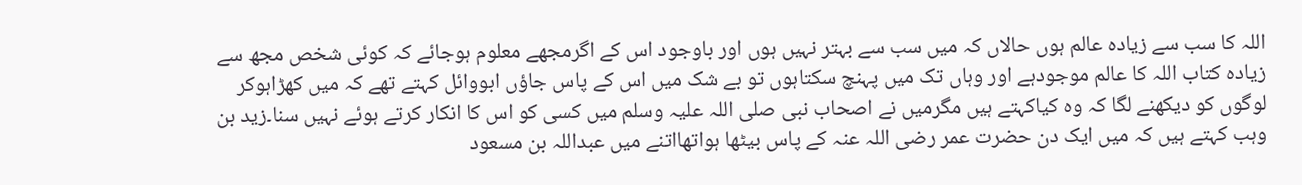اللہ کا سب سے زیادہ عالم ہوں حالاں کہ میں سب سے بہتر نہیں ہوں اور باوجود اس کے اگرمجھے معلوم ہوجائے کہ کوئی شخص مجھ سے زیادہ کتاب اللہ کا عالم موجودہے اور وہاں تک میں پہنچ سکتاہوں تو بے شک میں اس کے پاس جاؤں ابووائل کہتے تھے کہ میں کھڑاہوکر لوگوں کو دیکھنے لگا کہ وہ کیاکہتے ہیں مگرمیں نے اصحاب نبی صلی اللہ علیہ وسلم میں کسی کو اس کا انکار کرتے ہوئے نہیں سنا۔زید بن وہب کہتے ہیں کہ میں ایک دن حضرت عمر رضی اللہ عنہ کے پاس بیٹھا ہواتھااتنے میں عبداللہ بن مسعود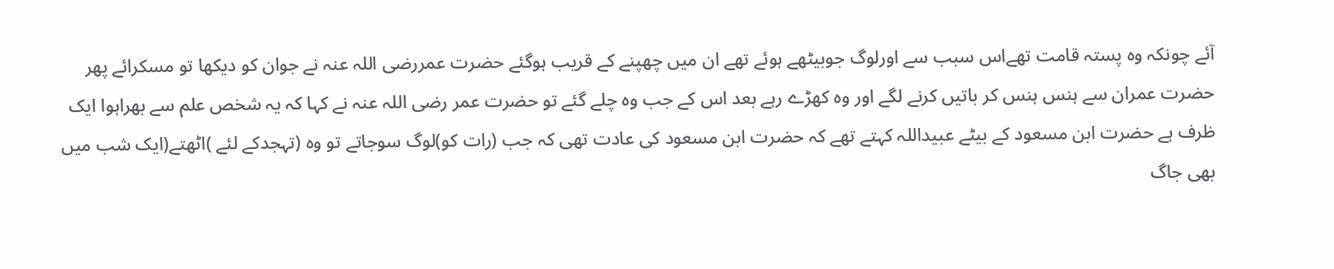آئے چونکہ وہ پستہ قامت تھےاس سبب سے اورلوگ جوبیٹھے ہوئے تھے ان میں چھپنے کے قریب ہوگئے حضرت عمررضی اللہ عنہ نے جوان کو دیکھا تو مسکرائے پھر حضرت عمران سے ہنس ہنس کر باتیں کرنے لگے اور وہ کھڑے رہے بعد اس کے جب وہ چلے گئے تو حضرت عمر رضی اللہ عنہ نے کہا کہ یہ شخص علم سے بھراہوا ایک ظرف ہے حضرت ابن مسعود کے بیٹے عبیداللہ کہتے تھے کہ حضرت ابن مسعود کی عادت تھی کہ جب (رات کو)لوگ سوجاتے تو وہ (تہجدکے لئے )اٹھتے(ایک شب میں بھی جاگ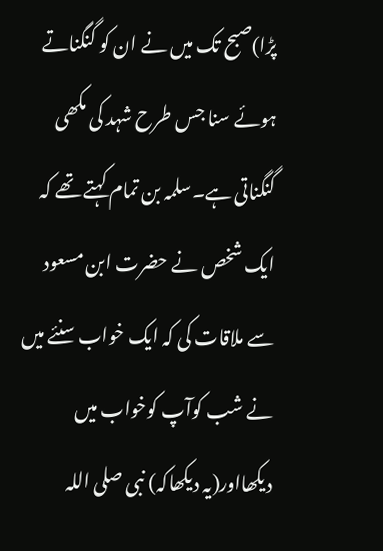پڑا)صبح تک میں نے ان کو گنگناتے ہوئے سنا جس طرح شہد کی مکھی گنگناتی ہے۔سلمہ بن تمام کہتے تھے کہ ایک شخص نے حضرت ابن مسعود سے ملاقات کی کہ ایک خواب سنئے میں نے شب کوآپ کوخواب میں دیکھااور(یہ دیکھاکہ) نبی صلی اللہ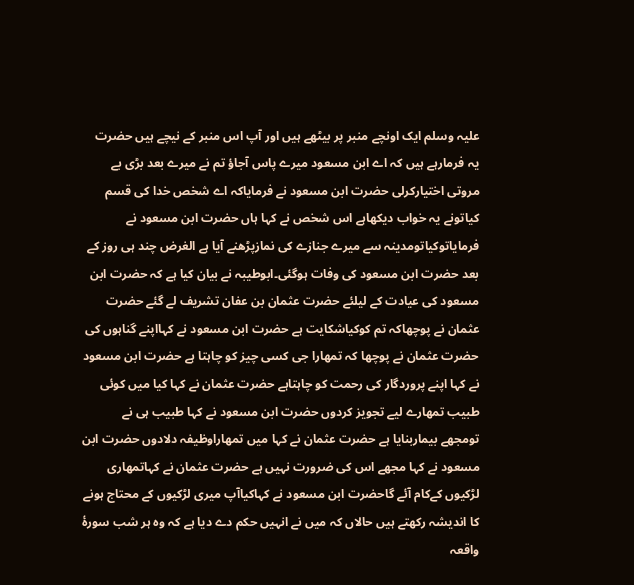علیہ وسلم ایک اونچے منبر پر بیٹھے ہیں اور آپ اس منبر کے نیچے ہیں حضرت یہ فرمارہے ہیں کہ اے ابن مسعود میرے پاس آجاؤ تم نے میرے بعد بڑی بے مروتی اختیارکرلی حضرت ابن مسعود نے فرمایاکہ اے شخص خدا کی قسم کیاتونے یہ خواب دیکھاہے اس شخص نے کہا ہاں حضرت ابن مسعود نے فرمایاتوکیاتومدینہ سے میرے جنازے کی نمازپڑھنے آیا ہے الغرض چند ہی روز کے بعد حضرت ابن مسعود کی وفات ہوگئی۔ابوطیبہ نے بیان کیا ہے کہ حضرت ابن مسعود کی عیادت کے لیلئے حضرت عثمان بن عفان تشریف لے گئے حضرت عثمان نے پوچھاکہ تم کوکیاشکایت ہے حضرت ابن مسعود نے کہااپنے گناہوں کی حضرت عثمان نے پوچھا کہ تمھارا جی کسی چیز کو چاہتا ہے حضرت ابن مسعود نے کہا اپنے پروردگار کی رحمت کو چاہتاہے حضرت عثمان نے کہا کیا میں کوئی طبیب تمھارے لیے تجویز کردوں حضرت ابن مسعود نے کہا طبیب ہی نے تومجھے بیماربنایا ہے حضرت عثمان نے کہا میں تمھاراوظیفہ دلادوں حضرت ابن مسعود نے کہا مجھے اس کی ضرورت نہیں ہے حضرت عثمان نے کہاتمھاری لڑکیوں کےکام آئے گاحضرت ابن مسعود نے کہاکیاآپ میری لڑکیوں کے محتاج ہونے کا اندیشہ رکھتے ہیں حالاں کہ میں نے انہیں حکم دے دیا ہے کہ وہ ہر شب سورۂ واقعہ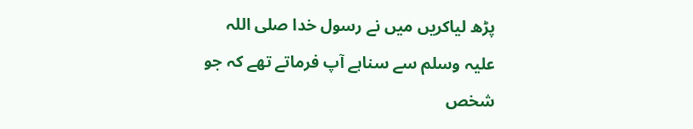پڑھ لیاکریں میں نے رسول خدا صلی اللہ علیہ وسلم سے سناہے آپ فرماتے تھے کہ جو شخص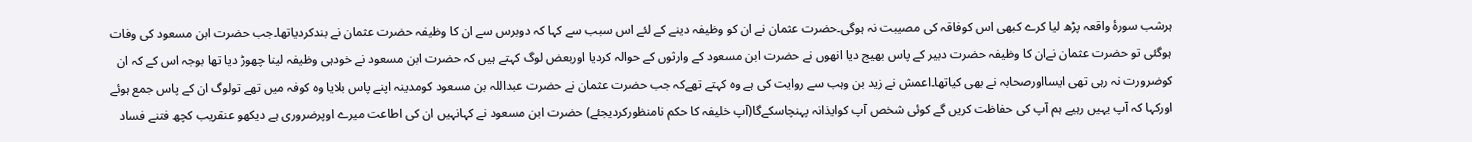ہرشب سورۂ واقعہ پڑھ لیا کرے کبھی اس کوفاقہ کی مصیبت نہ ہوگی۔حضرت عثمان نے ان کو وظیفہ دینے کے لئے اس سبب سے کہا کہ دوبرس سے ان کا وظیفہ حضرت عثمان نے بندکردیاتھا۔جب حضرت ابن مسعود کی وفات ہوگئی تو حضرت عثمان نےان کا وظیفہ حضرت دبیر کے پاس بھیج دیا انھوں نے حضرت ابن مسعود کے وارثوں کے حوالہ کردیا اوربعض لوگ کہتے ہیں کہ حضرت ابن مسعود نے خودہی وظیفہ لینا چھوڑ دیا تھا بوجہ اس کے کہ ان کوضرورت نہ رہی تھی ایسااورصحابہ نے بھی کیاتھا۔اعمش نے زید بن وہب سے روایت کی ہے وہ کہتے تھےکہ جب حضرت عثمان نے حضرت عبداللہ بن مسعود کومدینہ اپنے پاس بلایا وہ کوفہ میں تھے تولوگ ان کے پاس جمع ہوئے اورکہا کہ آپ یہیں رہیے ہم آپ کی حفاظت کریں گے کوئی شخص آپ کوایذانہ پہنچاسکےگا(آپ خلیفہ کا حکم نامنظورکردیجئے) حضرت ابن مسعود نے کہانہیں ان کی اطاعت میرے اوپرضروری ہے دیکھو عنقریب کچھ فتنے فساد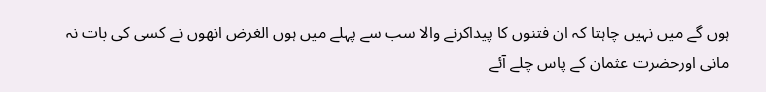ہوں گے میں نہیں چاہتا کہ ان فتنوں کا پیداکرنے والا سب سے پہلے میں ہوں الغرض انھوں نے کسی کی بات نہ مانی اورحضرت عثمان کے پاس چلے آئے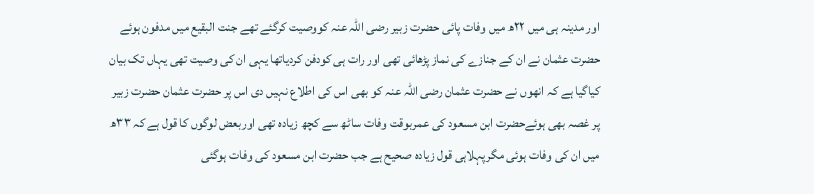اور مدینہ ہی میں ۲۲ھ میں وفات پائی حضرت زبیر رضی اللہ عنہ کووصیت کرگئے تھے جنت البقیع میں مدفون ہوئے حضرت عثمان نے ان کے جنازے کی نماز پڑھائی تھی اور رات ہی کودفن کردیاتھا یہی ان کی وصیت تھی یہاں تک بیان کیاگیا ہے کہ انھوں نے حضرت عثمان رضی اللہ عنہ کو بھی اس کی اطلاع نہیں دی اس پر حضرت عثمان حضرت زبیر پر غصہ بھی ہوئےحضرت ابن مسعود کی عمربوقت وفات ساٹھ سے کچھ زیادہ تھی اوربعض لوگوں کا قول ہے کہ ۳۳ھ میں ان کی وفات ہوئی مگرپہلاہی قول زیادہ صحیح ہے جب حضرت ابن مسعود کی وفات ہوگئی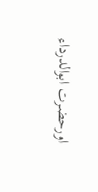اورحضرت ابوالدرداء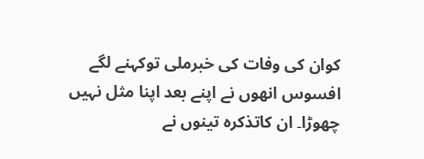کوان کی وفات کی خبرملی توکہنے لگے افسوس انھوں نے اپنے بعد اپنا مثل نہیں چھوڑا۔ ان کاتذکرہ تینوں نے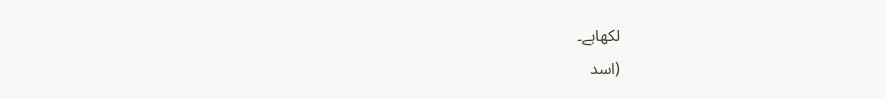لکھاہے۔
(اسد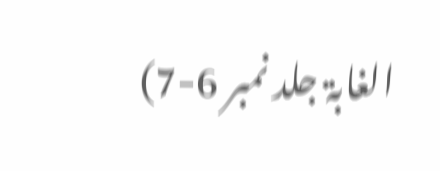الغابۃ جلد نمبر 6-7)